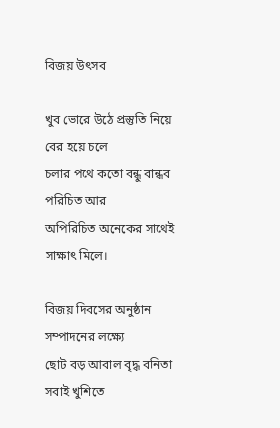বিজয় উৎসব

খুব ভোরে উঠে প্রস্তুতি নিয়ে বের হয়ে চলে
চলার পথে কতো বন্ধু বান্ধব পরিচিত আর
অপিরিচিত অনেকের সাথেই সাক্ষাৎ মিলে।

বিজয় দিবসের অনুষ্ঠান সম্পাদনের লক্ষ্যে
ছোট বড় আবাল বৃদ্ধ বনিতা সবাই খুশিতে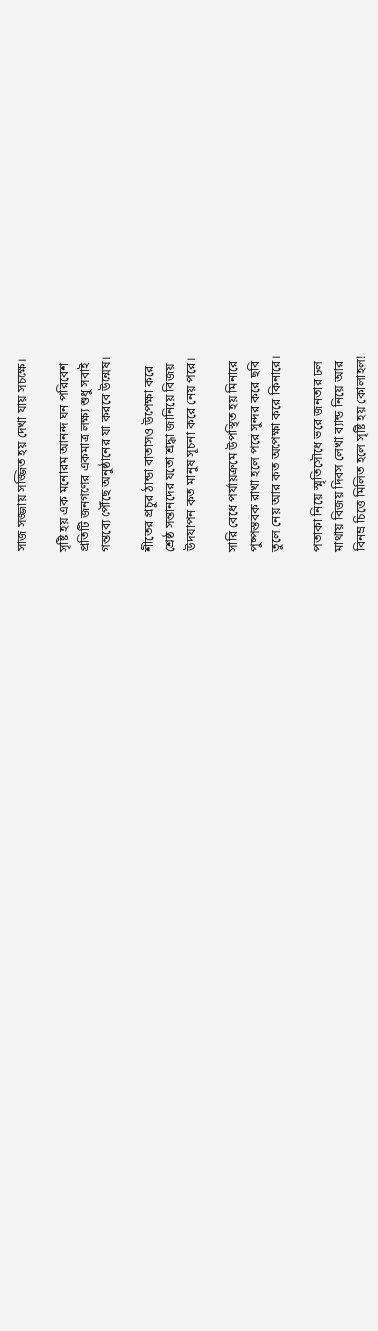সাজ সজ্জায় সজ্জিত হয় দেখা যায় সচক্ষে।

সৃষ্টি হয় এক মনোরম আনন্দ ঘন পরিবেশ
প্রতিটি জনগণের একমাত্র লক্ষ্য শুধু সবাই
গন্তব্যে পৌঁছে অনুষ্ঠানের যা করবে উন্মেষ।

শীতের প্রচুর ঠান্ডা বাতাসও উপেক্ষা করে
শ্রেষ্ঠ সন্তানদের যতো শ্রদ্ধা জানিয়ে বিজয়
উদযাপন কত মানুষ সূচনা করে নেয় পরে।

সারি বেধে পর্যায়ক্রমে উপস্থিত হয় মিনারে
পুষ্পস্তবক রাখা হলে পরে সুন্দর করে ছবি
তুলে নেয় আর কত অপেক্ষা করে কিনারে।

পতাকা নিয়ে স্মৃতিসৌধে ভরে জনতার ঢল
মাথায় বিজয় দিবস লেখা ব্যান্ড নিয়ে আর
বিনম্র চিত্তে মিলিত হলে সৃষ্টি হয় কোলাহল!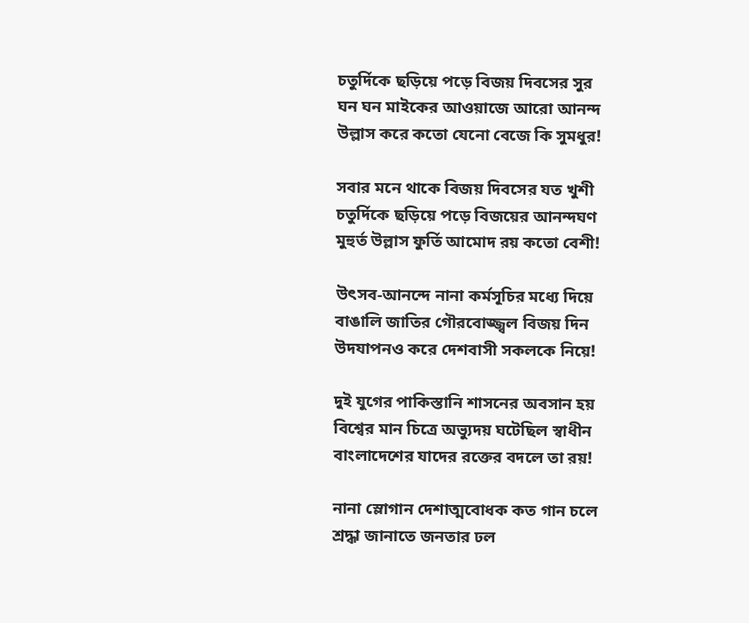চতুর্দিকে ছড়িয়ে পড়ে বিজয় দিবসের সুর
ঘন ঘন মাইকের আওয়াজে আরো আনন্দ
উল্লাস করে কতো যেনো বেজে কি সুমধুর!

সবার মনে থাকে বিজয় দিবসের যত খুশী
চতুর্দিকে ছড়িয়ে পড়ে বিজয়ের আনন্দঘণ
মুহুর্ত উল্লাস ফুর্তি আমোদ রয় কতো বেশী!

উৎসব-আনন্দে নানা কর্মসূচির মধ্যে দিয়ে
বাঙালি জাতির গৌরবোজ্জ্বল বিজয় দিন
উদযাপনও করে দেশবাসী সকলকে নিয়ে!

দুই যুগের পাকিস্তানি শাসনের অবসান হয়
বিশ্বের মান চিত্রে অভ্যুদয় ঘটেছিল স্বাধীন
বাংলাদেশের যাদের রক্তের বদলে তা রয়!

নানা স্লোগান দেশাত্মবোধক কত গান চলে
শ্রদ্ধা জানাতে জনতার ঢল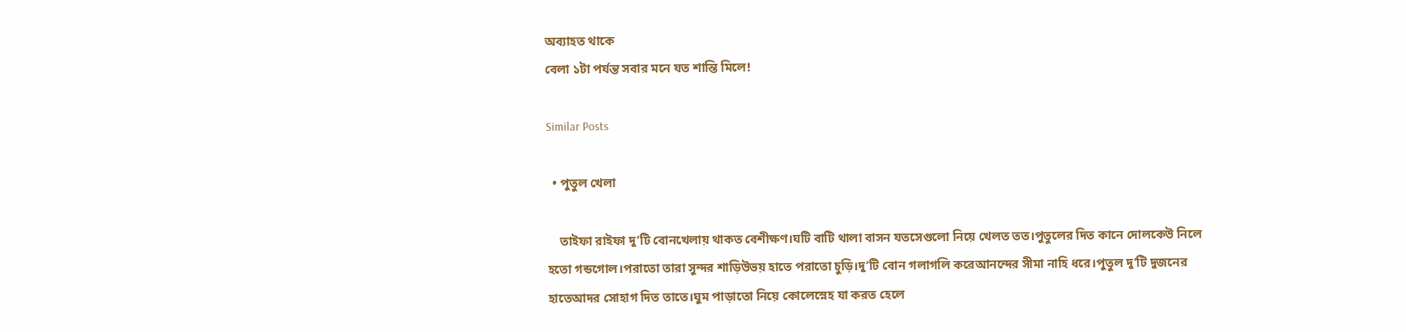অব্যাহত থাকে
বেলা ১টা পর্যন্ত সবার মনে যত শান্তি মিলে!

Similar Posts

  • পুতুল খেলা

    তাইফা রাইফা দু’টি বোনখেলায় থাকত বেশীক্ষণ।ঘটি বাটি থালা বাসন যতসেগুলো নিয়ে খেলত তত।পুতুলের দিত কানে দোলকেউ নিলে হতো গন্ডগোল।পরাতো তারা সুন্দর শাড়িউভয় হাতে পরাতো চুড়ি।দু’টি বোন গলাগলি করেআনন্দের সীমা নাহি ধরে।পুতুল দু’টি দুজনের হাতেআদর সোহাগ দিত তাতে।ঘুম পাড়াতো নিয়ে কোলেস্নেহ যা করত হেলে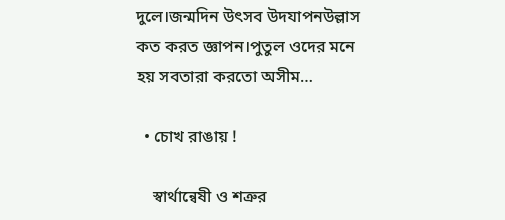দুলে।জন্মদিন উৎসব উদযাপনউল্লাস কত করত জ্ঞাপন।পুতুল ওদের মনে হয় সবতারা করতো অসীম…

  • চোখ রাঙায় !

    স্বার্থান্বেষী ও শত্ৰুর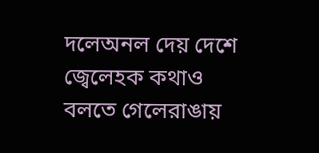দলেঅনল দেয় দেশে জ্বেলেহক কথাও বলতে গেলেরাঙায়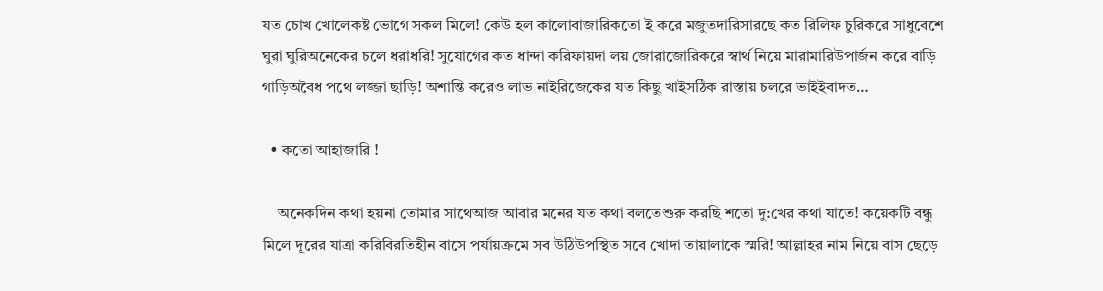যত চোখ খোলেকষ্ট ভোগে সকল মিলে! কেউ হল কালোবাজারিকতো ই করে মজুতদারিসারছে কত রিলিফ চুরিকরে সাধুবেশে ঘুরা ঘুরিঅনেকের চলে ধরাধরি! সুযোগের কত ধান্দা করিফায়দা লয় জোরাজোরিকরে স্বার্থ নিয়ে মারামারিউপার্জন করে বাড়ি গাড়িঅবৈধ পথে লজ্জা ছাড়ি! অশান্তি করেও লাভ নাইরিজেকের যত কিছু খাইসঠিক রাস্তায় চলরে ভাইইবাদত…

  • কতো আহাজারি !

    অনেকদিন কথা হয়না তোমার সাথেআজ আবার মনের যত কথা বলতেশুরু করছি শতো দু:খের কথা যাতে! কয়েকটি বন্ধু মিলে দূরের যাত্রা করিবিরতিহীন বাসে পর্যায়ক্রমে সব উঠিউপস্থিত সবে খোদা তায়ালাকে স্মরি! আল্লাহর নাম নিয়ে বাস ছেড়ে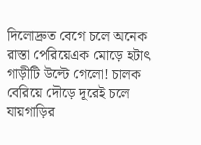দিলোদ্রুত বেগে চলে অনেক রাস্তা পেরিয়েএক মোড়ে হটাৎ গাড়ীটি উল্টে গেলো! চালক বেরিয়ে দৌড়ে দূরেই চলে যায়গাড়ির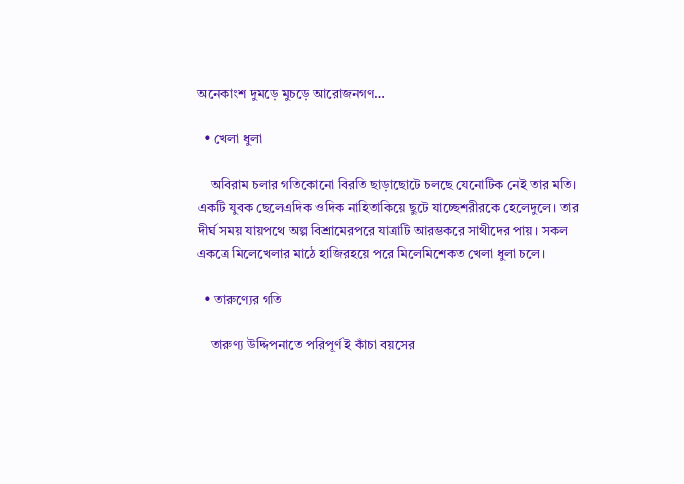অনেকাংশ দুমড়ে মুচড়ে আরোজনগণ…

  • খেলা ধুলা

    অবিরাম চলার গতিকোনো বিরতি ছাড়াছোটে চলছে যেনোটিক নেই তার মতি। একটি যুবক ছেলেএদিক ওদিক নাহিতাকিয়ে ছুটে যাচ্ছেশরীরকে হেলেদুলে। তার দীর্ঘ সময় যায়পথে অল্প বিশ্রামেরপরে যাত্রাটি আরম্ভকরে সাথীদের পায়। সকল একত্রে মিলেখেলার মাঠে হাজিরহয়ে পরে মিলেমিশেকত খেলা ধুলা চলে।

  • তারুণ্যের গতি

    তারুণ্য উদ্দিপনাতে পরিপূর্ণ ই কাঁচা বয়সের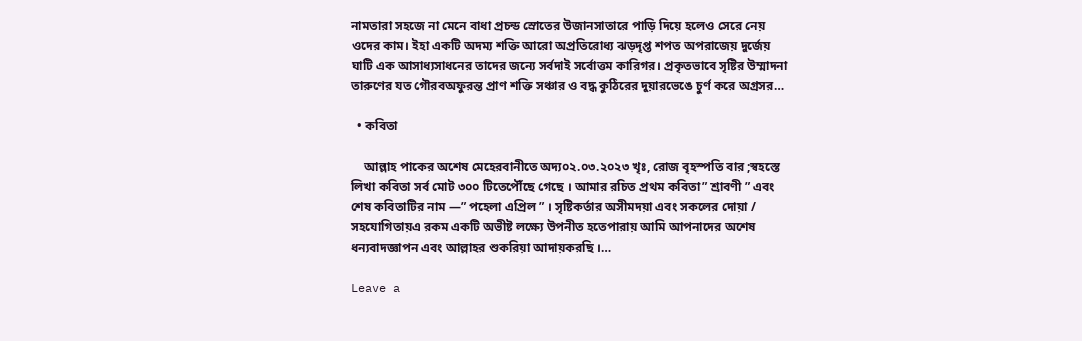নামতারা সহজে না মেনে বাধা প্রচন্ড স্রোতের উজানসাতারে পাড়ি দিয়ে হলেও সেরে নেয় ওদের কাম। ইহা একটি অদম্য শক্তি আরো অপ্রতিরোধ্য ঝড়দৃপ্ত শপত অপরাজেয় দুর্জেয় ঘাটি এক আসাধ্যসাধনের তাদের জন্যে সর্বদাই সর্বোত্তম কারিগর। প্রকৃতভাবে সৃষ্টির উম্মাদনা তারুণের যত গৌরবঅফুরন্ত প্রাণ শক্তি সঞ্চার ও বদ্ধ কুঠিরের দুয়ারভেঙে চুর্ণ করে অগ্রসর…

  • কবিতা

    আল্লাহ পাকের অশেষ মেহেরবানীতে অদ্য০২.০৩.২০২৩ খৃঃ, রোজ বৃহস্পতি বার ;স্বহস্তে লিখা কবিতা সর্ব মোট ৩০০ টিতেপৌঁছে গেছে । আমার রচিত প্রথম কবিতা” শ্রাবণী ” এবং শেষ কবিতাটির নাম —” পহেলা এপ্রিল ” । সৃষ্টিকর্তার অসীমদয়া এবং সকলের দোয়া / সহযোগিতায়এ রকম একটি অভীষ্ট লক্ষ্যে উপনীত হতেপারায় আমি আপনাদের অশেষ ধন্যবাদজ্ঞাপন এবং আল্লাহর শুকরিয়া আদায়করছি ।…

Leave a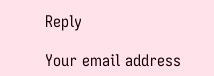Reply

Your email address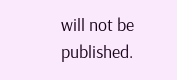will not be published.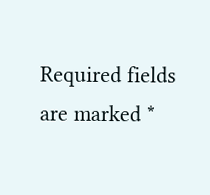Required fields are marked *